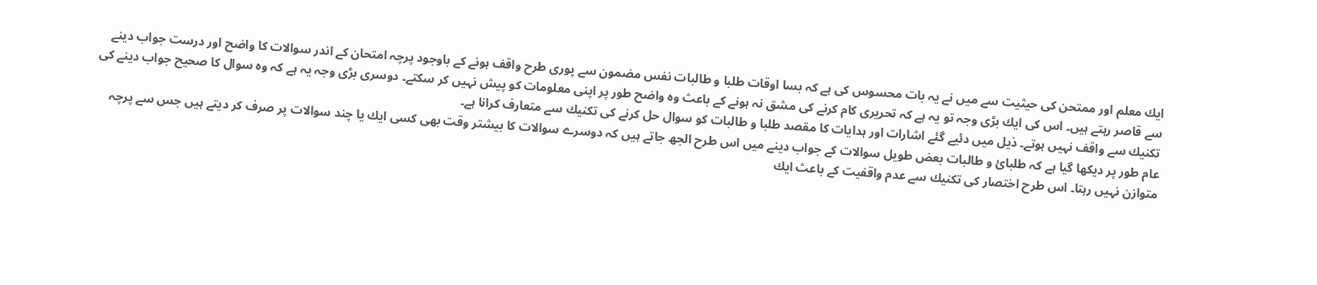ایك معلم اور ممتحن كی حیثیت سے میں نے یہ بات محسوس كی ہے كہ بسا اوقات طلبا و طالبات نفس مضمون سے پوری طرح واقف ہونے كے باوجود پرچہ امتحان كے اندر سوالات كا واضح اور درست جواب دینے سے قاصر رہتے ہیں۔ اس كی ایك بڑی وجہ تو یہ ہے كہ تحریری كام كرنے كی مشق نہ ہونے كے باعث وہ واضح طور پر اپنی معلومات كو پیش نہیں كر سكتے۔ دوسری بڑی وجہ یہ ہے كہ وہ سوال كا صحیح جواب دینے كی تكنیك سے واقف نہیں ہوتے۔ ذیل میں دئیے گئے اشارات اور ہدایات كا مقصد طلبا و طالبات كو سوال حل كرنے كی تكنیك سے متعارف كرانا ہے۔
عام طور پر دیكھا گیا ہے كہ طلبائ و طالبات بعض طویل سوالات كے جواب دینے میں اس طرح الجھ جاتے ہیں كہ دوسرے سوالات كا بیشتر وقت بھی كسی ایك یا چند سوالات پر صرف كر دیتے ہیں جس سے پرچہ متوازن نہیں رہتا۔ اس طرح اختصار كی تكنیك سے عدم واقفیت كے باعث ایك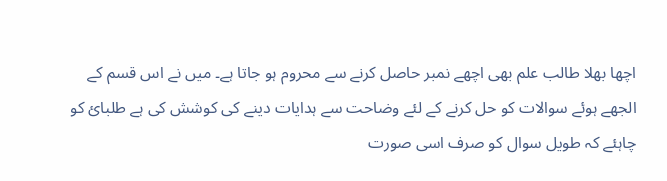اچھا بھلا طالب علم بھی اچھے نمبر حاصل كرنے سے محروم ہو جاتا ہے۔ میں نے اس قسم كے الجھے ہوئے سوالات كو حل كرنے كے لئے وضاحت سے ہدایات دینے كی كوشش كی ہے طلبائ كو چاہئے كہ طویل سوال كو صرف اسی صورت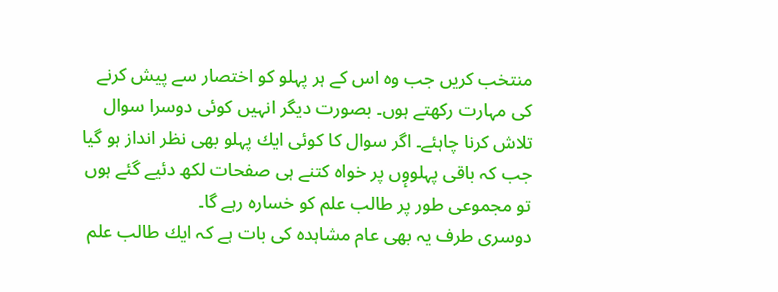منتخب كریں جب وہ اس كے ہر پہلو كو اختصار سے پیش كرنے كی مہارت ركھتے ہوں۔ بصورت دیگر انہیں كوئی دوسرا سوال تلاش كرنا چاہئے۔ اگر سوال كا كوئی ایك پہلو بھی نظر انداز ہو گیا جب كہ باقی پہلووٕں پر خواہ كتنے ہی صفحات لكھ دئیے گئے ہوں تو مجموعی طور پر طالب علم كو خسارہ رہے گا۔
دوسری طرف یہ بھی عام مشاہدہ كی بات ہے كہ ایك طالب علم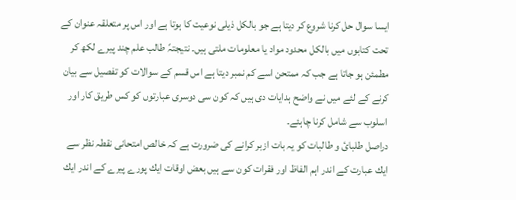ایسا سوال حل كرنا شروع كر دیتا ہے جو بالكل ذیلی نوعیت كا ہوتا ہے اور اس پر متعلقہ عنوان كے تحت كتابوں میں بالكل محدود مواد یا معلومات ملتی ہیں۔ نتیجتہً طالب علم چند پیرے لكھ كر مطمئن ہو جاتا ہے جب كہ ممتحن اسے كم نمبر دیتا ہے اس قسم كے سوالات كو تفصیل سے بیان كرنے كے لئے میں نے واضح ہدایات دی ہیں كہ كون سی دوسری عبارتوں كو كس طریق كار اور اسلوب سے شامل كرنا چاہئے۔
دراصل طلبائ و طالبات كو یہ بات ازبر كرانے كی ضرورت ہے كہ خالص امتحانی نقطہ نظر سے ایك عبارت كے اندر اہم الفاظ اور فقرات كون سے ہیں بعض اوقات ایك پورے پیرے كے اندر ایك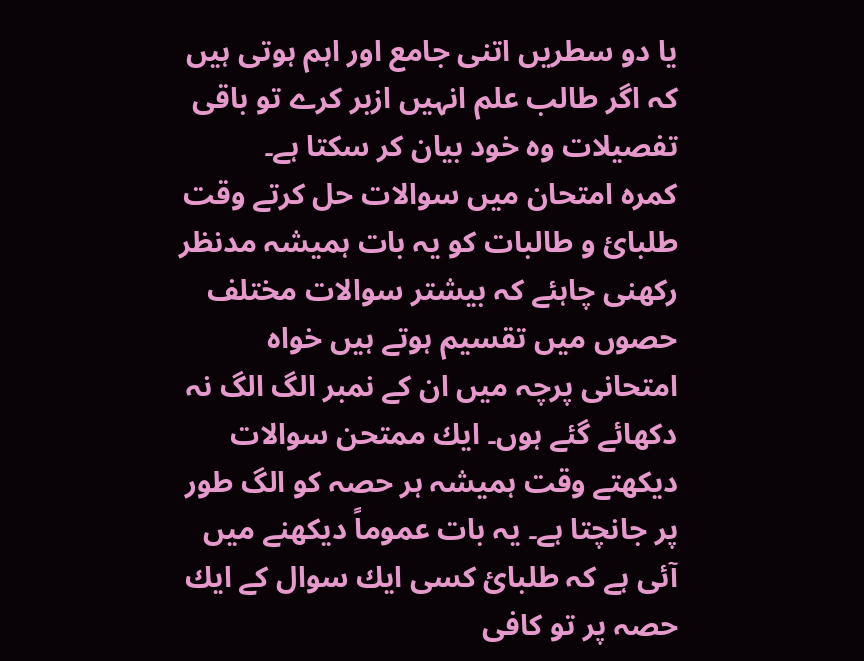یا دو سطریں اتنی جامع اور اہم ہوتی ہیں كہ اگر طالب علم انہیں ازبر كرے تو باقی تفصیلات وہ خود بیان كر سكتا ہے۔
كمرہ امتحان میں سوالات حل كرتے وقت طلبائ و طالبات كو یہ بات ہمیشہ مدنظر ركھنی چاہئے كہ بیشتر سوالات مختلف حصوں میں تقسیم ہوتے ہیں خواہ امتحانی پرچہ میں ان كے نمبر الگ الگ نہ دكھائے گئے ہوں۔ ایك ممتحن سوالات دیكھتے وقت ہمیشہ ہر حصہ كو الگ طور پر جانچتا ہے۔ یہ بات عموماً دیكھنے میں آئی ہے كہ طلبائ كسی ایك سوال كے ایك حصہ پر تو كافی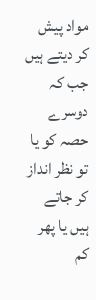مواد پیش كر دیتے ہیں جب كہ دوسرے حصہ كو یا تو نظر انداز كر جاتے ہیں یا پھر كم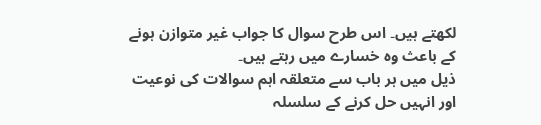لكھتے ہیں۔ اس طرح سوال كا جواب غیر متوازن ہونے كے باعث وہ خسارے میں رہتے ہیں۔
ذیل میں ہر باب سے متعلقہ اہم سوالات كی نوعیت اور انہیں حل كرنے كے سلسلہ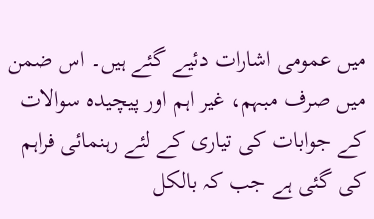میں عمومی اشارات دئیے گئے ہیں۔ اس ضمن میں صرف مبہم، غیر اہم اور پیچیدہ سوالات كے جوابات كی تیاری كے لئے رہنمائی فراہم كی گئی ہے جب كہ بالكل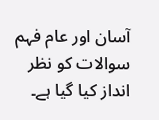آسان اور عام فہم سوالات كو نظر انداز كیا گیا ہے۔